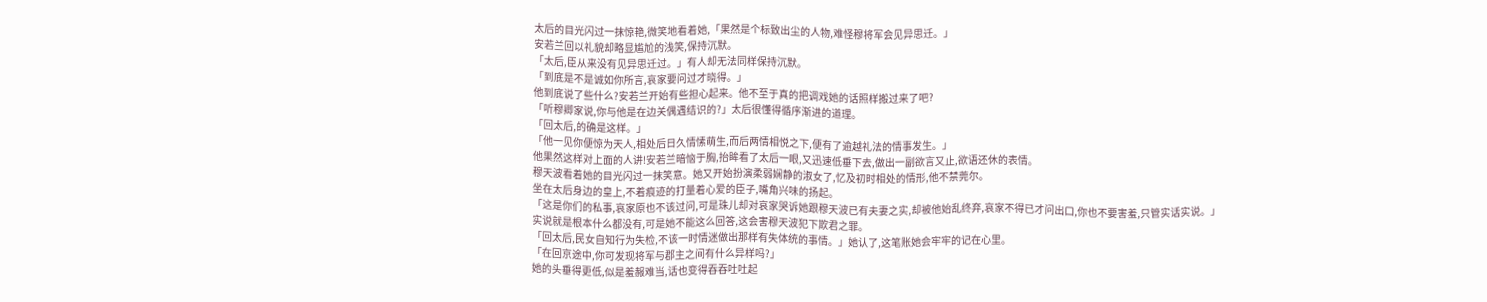太后的目光闪过一抹惊艳,微笑地看着她,「果然是个标致出尘的人物,难怪穆将军会见异思迁。」
安若兰回以礼貌却略显尴尬的浅笑,保持沉默。
「太后,臣从来没有见异思迁过。」有人却无法同样保持沉默。
「到底是不是诚如你所言,哀家要问过才晓得。」
他到底说了些什么?安若兰开始有些担心起来。他不至于真的把调戏她的话照样搬过来了吧?
「听穆卿家说,你与他是在边关偶遇结识的?」太后很懂得循序渐进的道理。
「回太后,的确是这样。」
「他一见你便惊为天人,相处后日久情愫萌生,而后两情相悦之下,便有了逾越礼法的情事发生。」
他果然这样对上面的人讲!安若兰暗恼于胸,抬眸看了太后一眼,又迅速低垂下去,做出一副欲言又止,欲语还休的表情。
穆天波看着她的目光闪过一抹笑意。她又开始扮演柔弱娴静的淑女了,忆及初时相处的情形,他不禁莞尔。
坐在太后身边的皇上,不着痕迹的打量着心爱的臣子,嘴角兴味的扬起。
「这是你们的私事,哀家原也不该过问,可是珠儿却对哀家哭诉她跟穆天波已有夫妻之实,却被他始乱终弃,哀家不得已才问出口,你也不要害羞,只管实话实说。」
实说就是根本什么都没有,可是她不能这么回答,这会害穆天波犯下欺君之罪。
「回太后,民女自知行为失检,不该一时情迷做出那样有失体统的事情。」她认了,这笔账她会牢牢的记在心里。
「在回京途中,你可发现将军与郡主之间有什么异样吗?」
她的头垂得更低,似是羞赧难当,话也变得吞吞吐吐起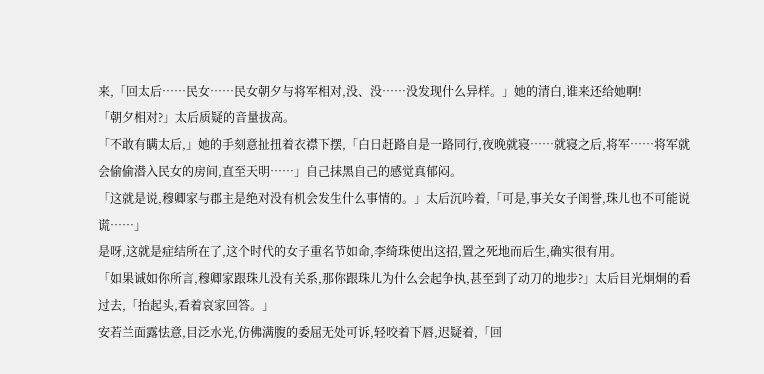来,「回太后……民女……民女朝夕与将军相对,没、没……没发现什么异样。」她的清白,谁来还给她啊!
「朝夕相对?」太后质疑的音量拔高。
「不敢有瞒太后,」她的手刻意扯扭着衣襟下摆,「白日赶路自是一路同行,夜晚就寝……就寝之后,将军……将军就会偷偷潜入民女的房间,直至天明……」自己抹黑自己的感觉真郁闷。
「这就是说,穆卿家与郡主是绝对没有机会发生什么事情的。」太后沉吟着,「可是,事关女子闺誉,珠儿也不可能说谎……」
是呀,这就是症结所在了,这个时代的女子重名节如命,李绮珠使出这招,置之死地而后生,确实很有用。
「如果诚如你所言,穆卿家跟珠儿没有关系,那你跟珠儿为什么会起争执,甚至到了动刀的地步?」太后目光炯炯的看过去,「抬起头,看着哀家回答。」
安若兰面露怯意,目泛水光,仿佛满腹的委屈无处可诉,轻咬着下唇,迟疑着,「回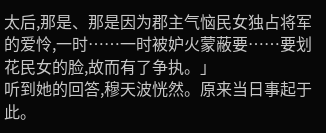太后,那是、那是因为郡主气恼民女独占将军的爱怜,一时……一时被妒火蒙蔽要……要划花民女的脸,故而有了争执。」
听到她的回答,穆天波恍然。原来当日事起于此。